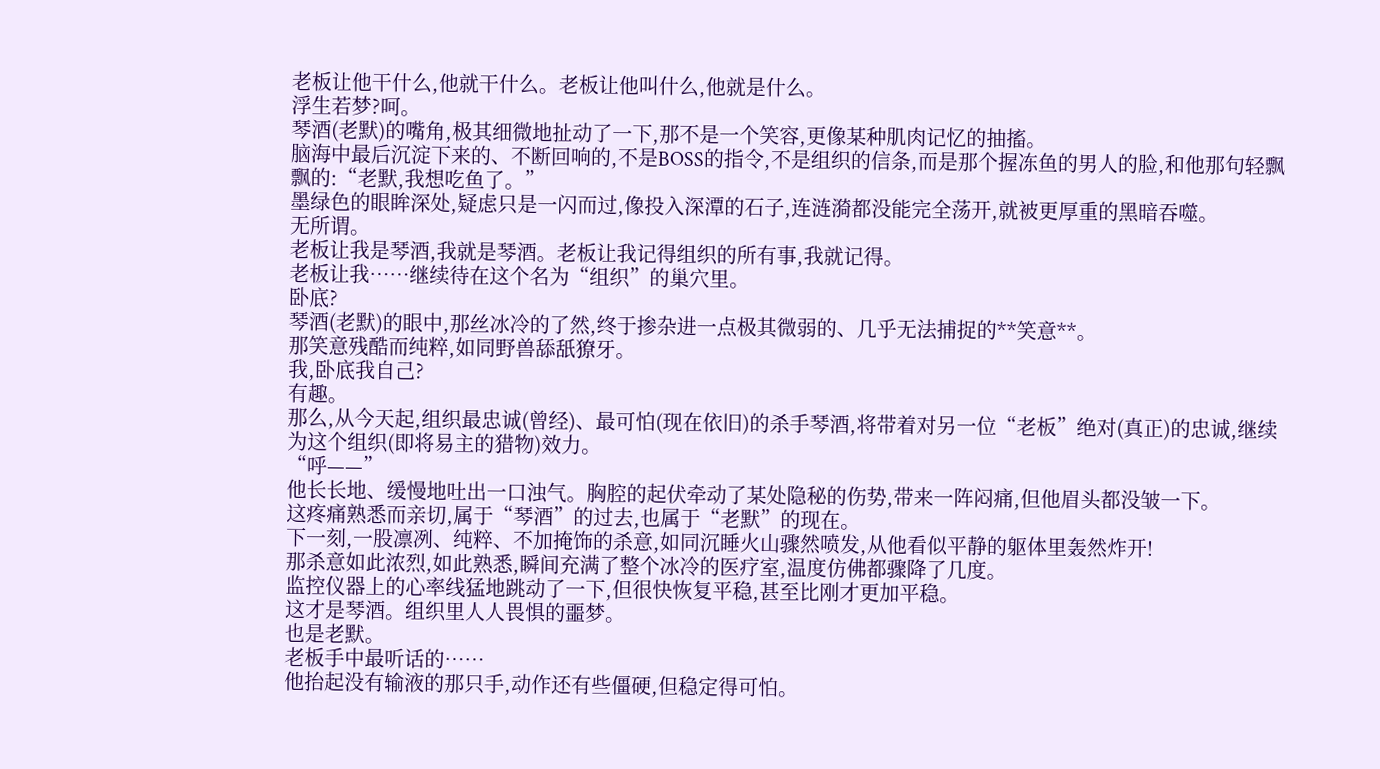老板让他干什么,他就干什么。老板让他叫什么,他就是什么。
浮生若梦?呵。
琴酒(老默)的嘴角,极其细微地扯动了一下,那不是一个笑容,更像某种肌肉记忆的抽搐。
脑海中最后沉淀下来的、不断回响的,不是BOSS的指令,不是组织的信条,而是那个握冻鱼的男人的脸,和他那句轻飘飘的:“老默,我想吃鱼了。”
墨绿色的眼眸深处,疑虑只是一闪而过,像投入深潭的石子,连涟漪都没能完全荡开,就被更厚重的黑暗吞噬。
无所谓。
老板让我是琴酒,我就是琴酒。老板让我记得组织的所有事,我就记得。
老板让我……继续待在这个名为“组织”的巢穴里。
卧底?
琴酒(老默)的眼中,那丝冰冷的了然,终于掺杂进一点极其微弱的、几乎无法捕捉的**笑意**。
那笑意残酷而纯粹,如同野兽舔舐獠牙。
我,卧底我自己?
有趣。
那么,从今天起,组织最忠诚(曾经)、最可怕(现在依旧)的杀手琴酒,将带着对另一位“老板”绝对(真正)的忠诚,继续为这个组织(即将易主的猎物)效力。
“呼——”
他长长地、缓慢地吐出一口浊气。胸腔的起伏牵动了某处隐秘的伤势,带来一阵闷痛,但他眉头都没皱一下。
这疼痛熟悉而亲切,属于“琴酒”的过去,也属于“老默”的现在。
下一刻,一股凛冽、纯粹、不加掩饰的杀意,如同沉睡火山骤然喷发,从他看似平静的躯体里轰然炸开!
那杀意如此浓烈,如此熟悉,瞬间充满了整个冰冷的医疗室,温度仿佛都骤降了几度。
监控仪器上的心率线猛地跳动了一下,但很快恢复平稳,甚至比刚才更加平稳。
这才是琴酒。组织里人人畏惧的噩梦。
也是老默。
老板手中最听话的……
他抬起没有输液的那只手,动作还有些僵硬,但稳定得可怕。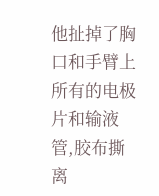他扯掉了胸口和手臂上所有的电极片和输液管,胶布撕离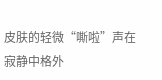皮肤的轻微“嘶啦”声在寂静中格外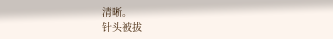清晰。
针头被拔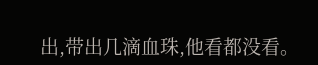出,带出几滴血珠,他看都没看。